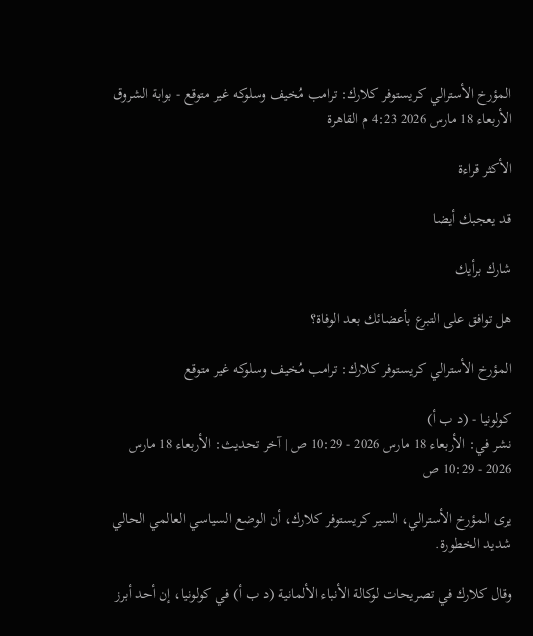المؤرخ الأسترالي كريستوفر كلارك: ترامب مُخيف وسلوكه غير متوقع - بوابة الشروق
الأربعاء 18 مارس 2026 4:23 م القاهرة

الأكثر قراءة

قد يعجبك أيضا

شارك برأيك

هل توافق على التبرع بأعضائك بعد الوفاة؟

المؤرخ الأسترالي كريستوفر كلارك: ترامب مُخيف وسلوكه غير متوقع

كولونيا - (د ب أ)
نشر في: الأربعاء 18 مارس 2026 - 10:29 ص | آخر تحديث: الأربعاء 18 مارس 2026 - 10:29 ص

يرى المؤرخ الأسترالي، السير كريستوفر كلارك، أن الوضع السياسي العالمي الحالي شديد الخطورة.

وقال كلارك في تصريحات لوكالة الأنباء الألمانية (د ب أ) في كولونيا، إن أحد أبرز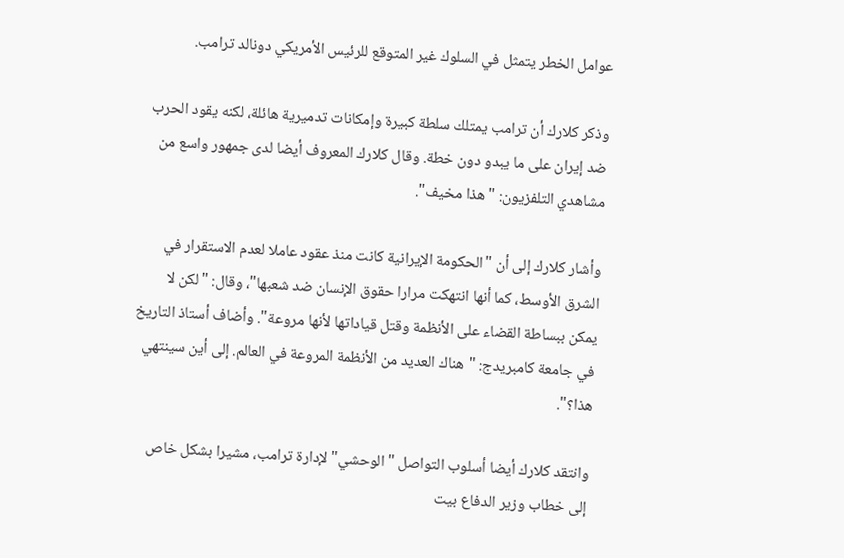عوامل الخطر يتمثل في السلوك غير المتوقع للرئيس الأمريكي دونالد ترامب.

وذكر كلارك أن ترامب يمتلك سلطة كبيرة وإمكانات تدميرية هائلة، لكنه يقود الحرب ضد إيران على ما يبدو دون خطة. وقال كلارك المعروف أيضا لدى جمهور واسع من مشاهدي التلفزيون: "هذا مخيف".

وأشار كلارك إلى أن "الحكومة الإيرانية كانت منذ عقود عاملا لعدم الاستقرار في الشرق الأوسط، كما أنها انتهكت مرارا حقوق الإنسان ضد شعبها"، وقال: "لكن لا يمكن ببساطة القضاء على الأنظمة وقتل قياداتها لأنها مروعة". وأضاف أستاذ التاريخ في جامعة كامبريدج: "هناك العديد من الأنظمة المروعة في العالم. إلى أين سينتهي هذا؟".

وانتقد كلارك أيضا أسلوب التواصل "الوحشي" لإدارة ترامب، مشيرا بشكل خاص إلى خطاب وزير الدفاع بيت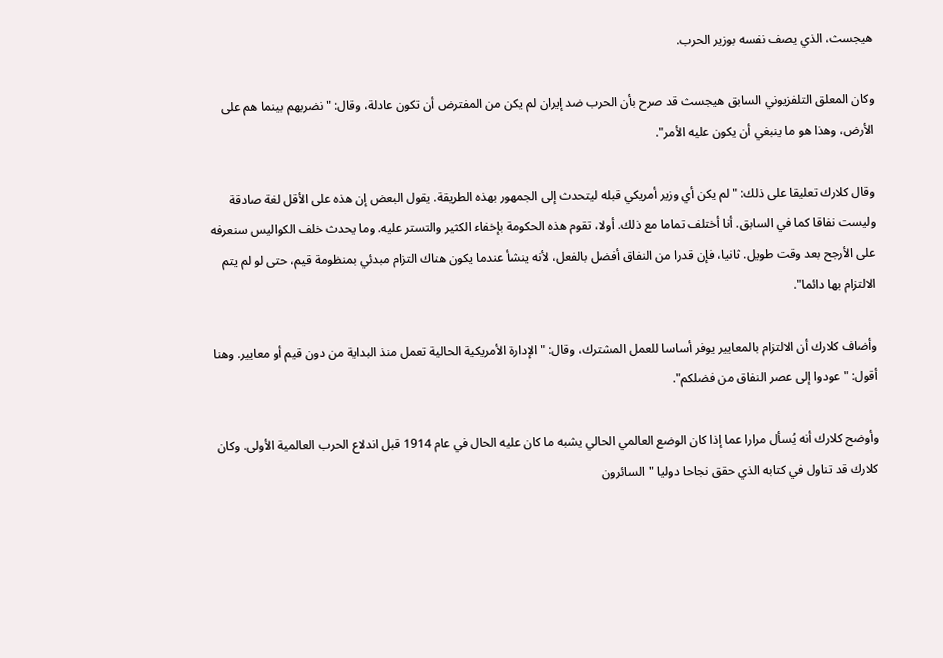هيجسث، الذي يصف نفسه بوزير الحرب.

وكان المعلق التلفزيوني السابق هيجسث قد صرح بأن الحرب ضد إيران لم يكن من المفترض أن تكون عادلة، وقال: "نضربهم بينما هم على الأرض، وهذا هو ما ينبغي أن يكون عليه الأمر".

وقال كلارك تعليقا على ذلك: "لم يكن أي وزير أمريكي قبله ليتحدث إلى الجمهور بهذه الطريقة. يقول البعض إن هذه على الأقل لغة صادقة وليست نفاقا كما في السابق. أنا أختلف تماما مع ذلك. أولا، تقوم هذه الحكومة بإخفاء الكثير والتستر عليه. وما يحدث خلف الكواليس سنعرفه على الأرجح بعد وقت طويل. ثانيا، فإن قدرا من النفاق أفضل بالفعل، لأنه ينشأ عندما يكون هناك التزام مبدئي بمنظومة قيم، حتى لو لم يتم الالتزام بها دائما".

وأضاف كلارك أن الالتزام بالمعايير يوفر أساسا للعمل المشترك، وقال: "الإدارة الأمريكية الحالية تعمل منذ البداية من دون قيم أو معايير. وهنا أقول: "عودوا إلى عصر النفاق من فضلكم".

وأوضح كلارك أنه يُسأل مرارا عما إذا كان الوضع العالمي الحالي يشبه ما كان عليه الحال في عام 1914 قبل اندلاع الحرب العالمية الأولى. وكان كلارك قد تناول في كتابه الذي حقق نجاحا دوليا "السائرون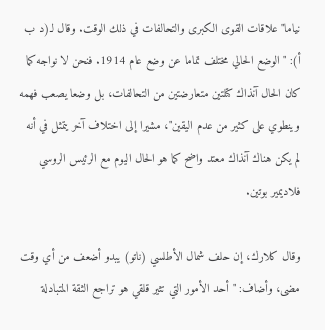نياما" علاقات القوى الكبرى والتحالفات في ذلك الوقت. وقال لـ(د ب أ): "الوضع الحالي مختلف تماما عن وضع عام 1914. فنحن لا نواجه كما كان الحال آنذاك كتلتين متعارضتين من التحالفات، بل وضعا يصعب فهمه وينطوي على كثير من عدم اليقين"، مشيرا إلى اختلاف آخر يتمثل في أنه لم يكن هناك آنذاك معتد واضح كما هو الحال اليوم مع الرئيس الروسي فلاديمير بوتين.

وقال كلارك، إن حلف شمال الأطلسي (ناتو) يبدو أضعف من أي وقت مضى، وأضاف: "أحد الأمور التي تثير قلقي هو تراجع الثقة المتبادلة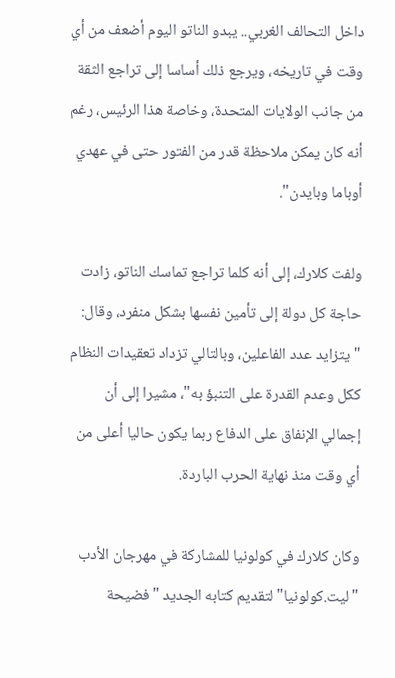داخل التحالف الغربي.. يبدو الناتو اليوم أضعف من أي وقت في تاريخه، ويرجع ذلك أساسا إلى تراجع الثقة من جانب الولايات المتحدة، وخاصة هذا الرئيس، رغم أنه كان يمكن ملاحظة قدر من الفتور حتى في عهدي أوباما وبايدن".

ولفت كلارك، إلى أنه كلما تراجع تماسك الناتو، زادت حاجة كل دولة إلى تأمين نفسها بشكل منفرد، وقال: "يتزايد عدد الفاعلين، وبالتالي تزداد تعقيدات النظام ككل وعدم القدرة على التنبؤ به"، مشيرا إلى أن إجمالي الإنفاق على الدفاع ربما يكون حاليا أعلى من أي وقت منذ نهاية الحرب الباردة.

وكان كلارك في كولونيا للمشاركة في مهرجان الأدب "ليت.كولونيا" لتقديم كتابه الجديد "فضيحة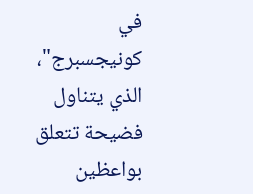في كونيجسبرج"، الذي يتناول فضيحة تتعلق بواعظين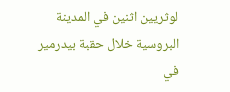لوثريين اثنين في المدينة البروسية خلال حقبة بيدرمير في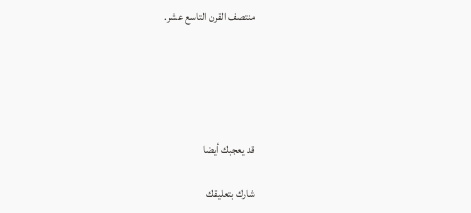منتصف القرن التاسع عشر.





قد يعجبك أيضا

شارك بتعليقك